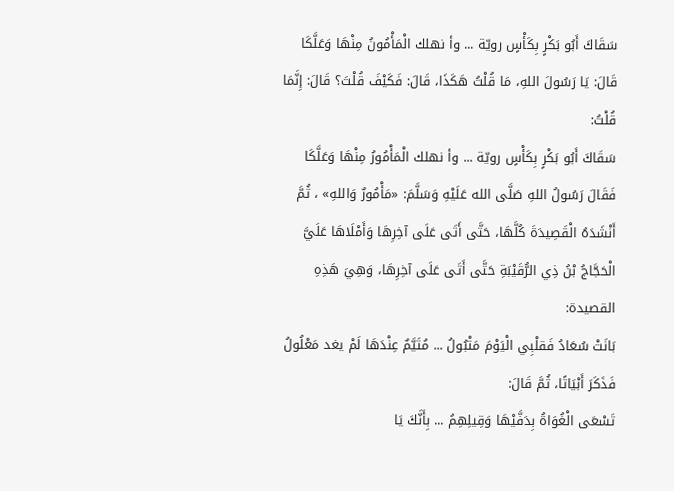سَقَاكَ أَبُو بَكْرٍ بِكَأْسٍ رويّة ... وأ نهلك الْمَأْمُونُ مِنْهَا وَعَلَّكَا
قَالَ: يَا رَسُولَ اللهِ، مَا قُلْتُ هَكَذَا، قَالَ: فَكَيْفَ قُلْتَ؟ قَالَ: إِنَّمَا قُلْتُ:
سَقَاكَ أَبُو بَكْرٍ بِكَأْسٍ رويّة ... وأ نهلك الْمَأْمُورُ مِنْهَا وَعَلَّكَا
فَقَالَ رَسُولُ اللهِ صَلَّى الله عَلَيْهِ وَسَلَّمَ: «مَأْمُورٌ وَاللهِ» ، ثُمَّ أَنْشَدَهُ الْقَصِيدَةَ كُلَّهَا، حَتَّى أَتَى عَلَى آخِرِهَا وَأَمْلَاهَا عَلَيَّ الْحَجَّاجُ بْنُ ذِي الرُّقَيْبَةِ حَتَّى أَتَى عَلَى آخِرِهَا، وَهِيَ هَذِهِ القصيدة:
بَانَتْ سُعَادُ فَقلْبِي الْيَوْمَ مَتْبُولُ ... مُتَيَّمٌ عِنْدَهَا لَمْ يغد مَعْلُولُ
فَذَكَرَ أَبْيَاتًا، ثُمَّ قَالَ:
تَسْعَى الْغُوَاةُ بِدَفَّيْهَا وَقِيلِهِمُ ... بِأَنَّكَ يَا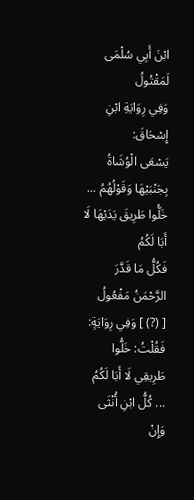ابْنَ أَبِي سُلْمَى لَمَقْتُولُ
وَفِي رِوَايَةِ ابْنِ إِسْحَاقَ:
يَسْعَى الْوُشَاةُ بِجَنْبَيْهَا وَقَوْلُهُمُ ... خَلُّوا طَرِيقَ يَدَيْهَا لَا أَبَا لَكُمُ
فَكُلُّ مَا قَدَّرَ الرَّحْمَنُ مَفْعُولُ
[ (?) ] وَفِي رِوَايَةٍ:
فَقُلْتُ: خَلُّوا طَرِيقِي لَا أَبَا لَكُمُ ... كُلُّ ابْنِ أُنْثَى وَإِنْ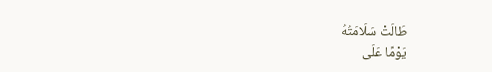طَالَتْ سَلَامَتُهُ
يَوْمًا عَلَى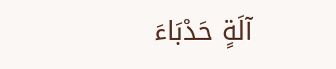آلَةٍ حَدْبَاءَ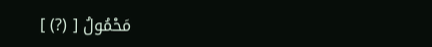مَحْمُولُ [ (?) ]